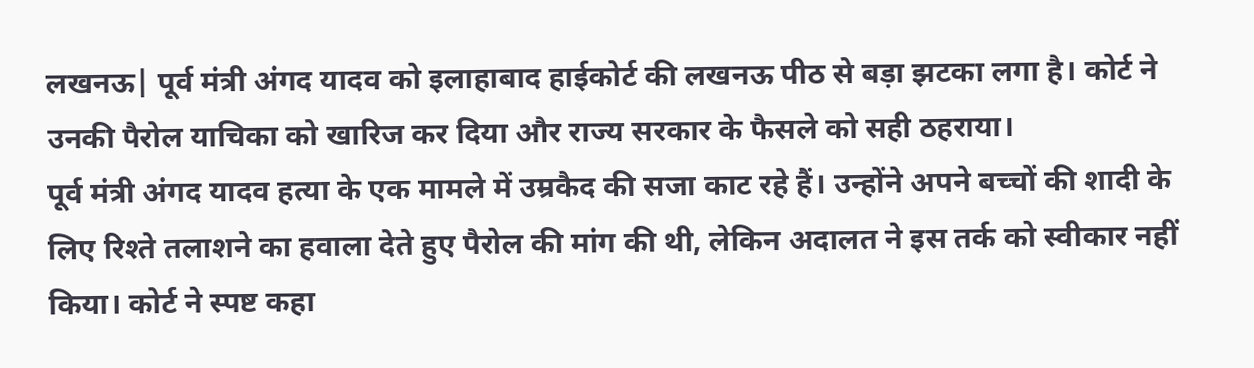लखनऊ| पूर्व मंत्री अंगद यादव को इलाहाबाद हाईकोर्ट की लखनऊ पीठ से बड़ा झटका लगा है। कोर्ट ने उनकी पैरोल याचिका को खारिज कर दिया और राज्य सरकार के फैसले को सही ठहराया।
पूर्व मंत्री अंगद यादव हत्या के एक मामले में उम्रकैद की सजा काट रहे हैं। उन्होंने अपने बच्चों की शादी के लिए रिश्ते तलाशने का हवाला देते हुए पैरोल की मांग की थी, लेकिन अदालत ने इस तर्क को स्वीकार नहीं किया। कोर्ट ने स्पष्ट कहा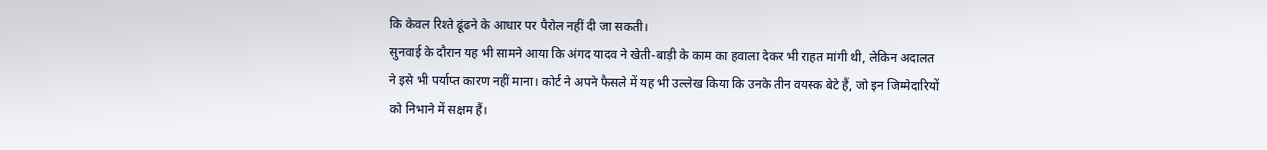कि केवल रिश्ते ढूंढने के आधार पर पैरोल नहीं दी जा सकती।
सुनवाई के दौरान यह भी सामने आया कि अंगद यादव ने खेती-बाड़ी के काम का हवाला देकर भी राहत मांगी थी, लेकिन अदालत ने इसे भी पर्याप्त कारण नहीं माना। कोर्ट ने अपने फैसले में यह भी उल्लेख किया कि उनके तीन वयस्क बेटे हैं, जो इन जिम्मेदारियों को निभाने में सक्षम हैं।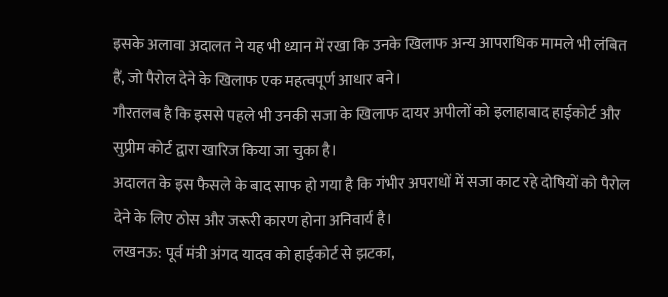इसके अलावा अदालत ने यह भी ध्यान में रखा कि उनके खिलाफ अन्य आपराधिक मामले भी लंबित हैं, जो पैरोल देने के खिलाफ एक महत्वपूर्ण आधार बने।
गौरतलब है कि इससे पहले भी उनकी सजा के खिलाफ दायर अपीलों को इलाहाबाद हाईकोर्ट और सुप्रीम कोर्ट द्वारा खारिज किया जा चुका है।
अदालत के इस फैसले के बाद साफ हो गया है कि गंभीर अपराधों में सजा काट रहे दोषियों को पैरोल देने के लिए ठोस और जरूरी कारण होना अनिवार्य है।
लखनऊ: पूर्व मंत्री अंगद यादव को हाईकोर्ट से झटका,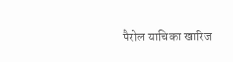पैरोल याचिका खारिज